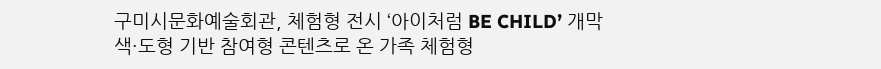구미시문화예술회관, 체험형 전시 ‘아이처럼 BE CHILD’ 개막
색·도형 기반 참여형 콘텐츠로 온 가족 체험형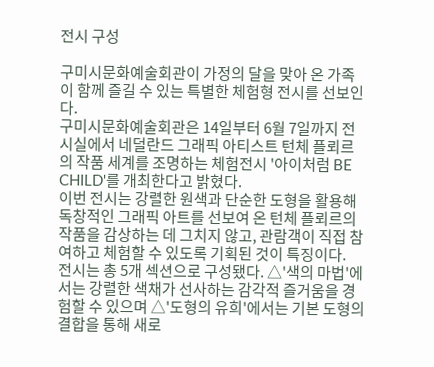전시 구성

구미시문화예술회관이 가정의 달을 맞아 온 가족이 함께 즐길 수 있는 특별한 체험형 전시를 선보인다.
구미시문화예술회관은 14일부터 6월 7일까지 전시실에서 네덜란드 그래픽 아티스트 턴체 플뢰르의 작품 세계를 조명하는 체험전시 '아이처럼 BE CHILD'를 개최한다고 밝혔다.
이번 전시는 강렬한 원색과 단순한 도형을 활용해 독창적인 그래픽 아트를 선보여 온 턴체 플뢰르의 작품을 감상하는 데 그치지 않고, 관람객이 직접 참여하고 체험할 수 있도록 기획된 것이 특징이다.
전시는 총 5개 섹션으로 구성됐다. △'색의 마법'에서는 강렬한 색채가 선사하는 감각적 즐거움을 경험할 수 있으며 △'도형의 유희'에서는 기본 도형의 결합을 통해 새로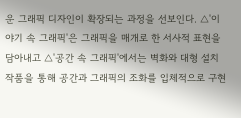운 그래픽 디자인이 확장되는 과정을 선보인다. △'이야기 속 그래픽'은 그래픽을 매개로 한 서사적 표현을 담아내고 △'공간 속 그래픽'에서는 벽화와 대형 설치작품을 통해 공간과 그래픽의 조화를 입체적으로 구현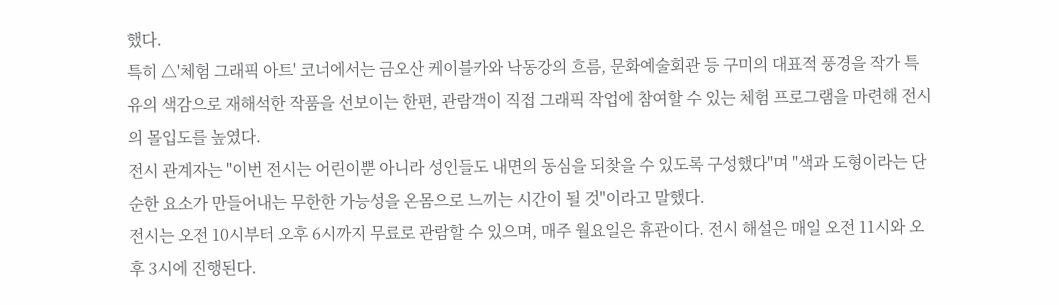했다.
특히 △'체험 그래픽 아트' 코너에서는 금오산 케이블카와 낙동강의 흐름, 문화예술회관 등 구미의 대표적 풍경을 작가 특유의 색감으로 재해석한 작품을 선보이는 한편, 관람객이 직접 그래픽 작업에 참여할 수 있는 체험 프로그램을 마련해 전시의 몰입도를 높였다.
전시 관계자는 "이번 전시는 어린이뿐 아니라 성인들도 내면의 동심을 되찾을 수 있도록 구성했다"며 "색과 도형이라는 단순한 요소가 만들어내는 무한한 가능성을 온몸으로 느끼는 시간이 될 것"이라고 말했다.
전시는 오전 10시부터 오후 6시까지 무료로 관람할 수 있으며, 매주 월요일은 휴관이다. 전시 해설은 매일 오전 11시와 오후 3시에 진행된다.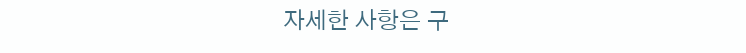자세한 사항은 구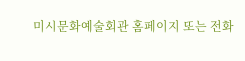미시문화예술회관 홈페이지 또는 전화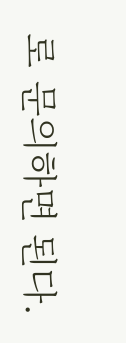로 문의하면 된다.